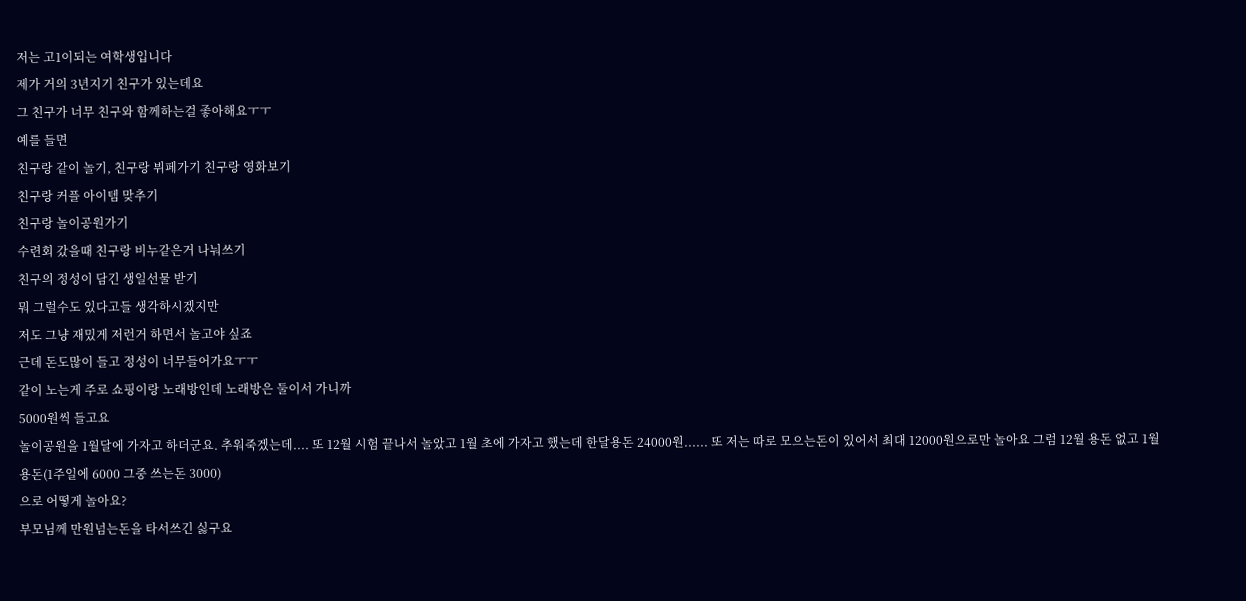저는 고1이되는 여학생입니다
제가 거의 3년지기 친구가 있는데요
그 친구가 너무 친구와 함께하는걸 좋아해요ㅜㅜ
예를 들면
친구랑 같이 놀기, 친구랑 뷔페가기 친구랑 영화보기
친구랑 커플 아이템 맞추기
친구랑 놀이공원가기
수련회 갔을때 친구랑 비누같은거 나눠쓰기
친구의 정성이 담긴 생일선물 받기
뭐 그럴수도 있다고들 생각하시겠지만
저도 그냥 재밌게 저런거 하면서 놀고야 싶죠
근데 돈도많이 들고 정성이 너무들어가요ㅜㅜ
같이 노는게 주로 쇼핑이랑 노래방인데 노래방은 둘이서 가니까
5000원씩 들고요
놀이공원을 1월달에 가자고 하더군요. 추워죽겠는데.... 또 12월 시험 끝나서 놀았고 1월 초에 가자고 했는데 한달용돈 24000원...... 또 저는 따로 모으는돈이 있어서 최대 12000원으로만 놀아요 그럼 12월 용돈 없고 1월용돈(1주일에 6000 그중 쓰는돈 3000)
으로 어떻게 놀아요?
부모님께 만원넘는돈을 타서쓰긴 싫구요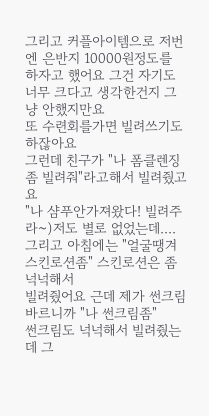그리고 커플아이템으로 저번엔 은반지 10000원정도를 하자고 했어요 그건 자기도 너무 크다고 생각한건지 그냥 안했지만요
또 수련회를가면 빌려쓰기도 하잖아요
그런데 친구가 "나 폼클렌징 좀 빌려줘"라고해서 빌려줬고요
"나 샴푸안가져왔다! 빌려주라~)저도 별로 없었는데....
그리고 아침에는 "얼굴땡겨 스킨로션좀" 스킨로션은 좀 넉넉해서
빌려줬어요 근데 제가 썬크림 바르니까 "나 썬크림좀"
썬크림도 넉넉해서 빌려줬는데 그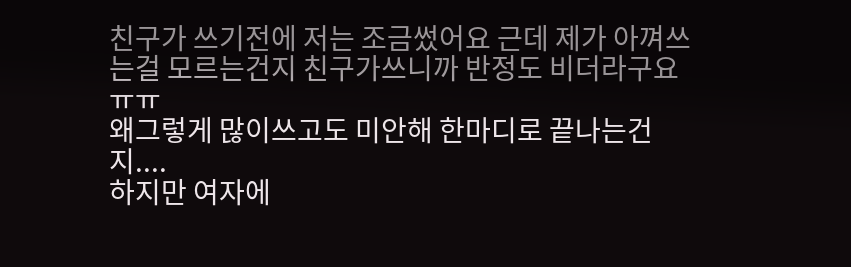친구가 쓰기전에 저는 조금썼어요 근데 제가 아껴쓰는걸 모르는건지 친구가쓰니까 반정도 비더라구요ㅠㅠ
왜그렇게 많이쓰고도 미안해 한마디로 끝나는건지....
하지만 여자에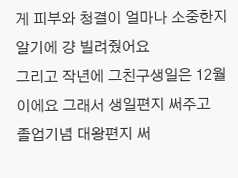게 피부와 청결이 얼마나 소중한지 알기에 걍 빌려줬어요
그리고 작년에 그친구생일은 12월이에요 그래서 생일편지 써주고
졸업기념 대왕편지 써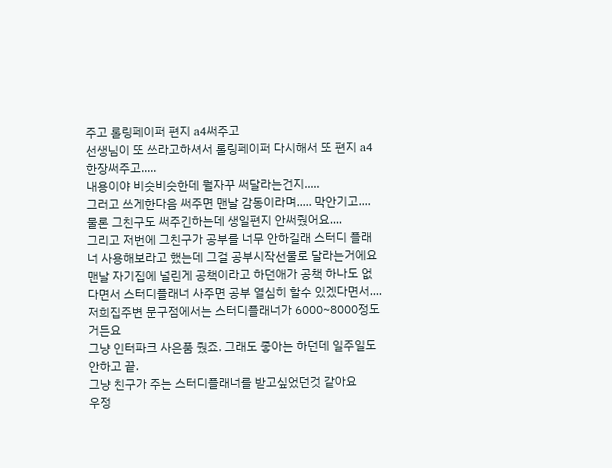주고 롤링페이퍼 편지 a4써주고
선생님이 또 쓰라고하셔서 롤링페이퍼 다시해서 또 편지 a4한장써주고.....
내용이야 비슷비슷한데 뭘자꾸 써달라는건지.....
그러고 쓰게한다음 써주면 맨날 감동이라며..... 막안기고....
물론 그친구도 써주긴하는데 생일편지 안써줬어요....
그리고 저번에 그친구가 공부를 너무 안하길래 스터디 플래너 사용해보라고 했는데 그걸 공부시작선물로 달라는거에요
맨날 자기집에 널린게 공책이라고 하던애가 공책 하나도 없다면서 스터디플래너 사주면 공부 열심히 할수 있겠다면서....
저희집주변 문구점에서는 스터디플래너가 6000~8000정도거든요
그냥 인터파크 사은품 줬죠. 그래도 좋아는 하던데 일주일도 안하고 끝.
그냥 친구가 주는 스터디플래너를 받고싶었던것 같아요
우정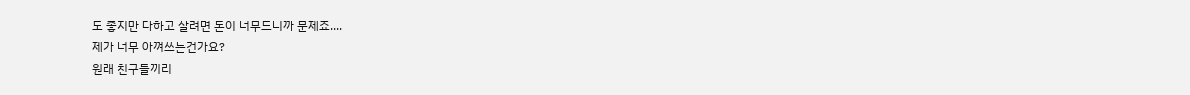도 좋지만 다하고 살려면 돈이 너무드니까 문제죠....
제가 너무 아껴쓰는건가요?
원래 친구들끼리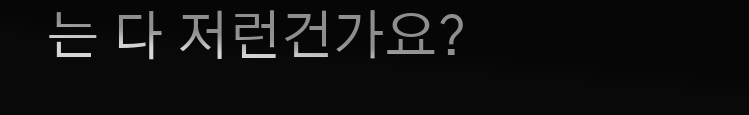는 다 저런건가요?